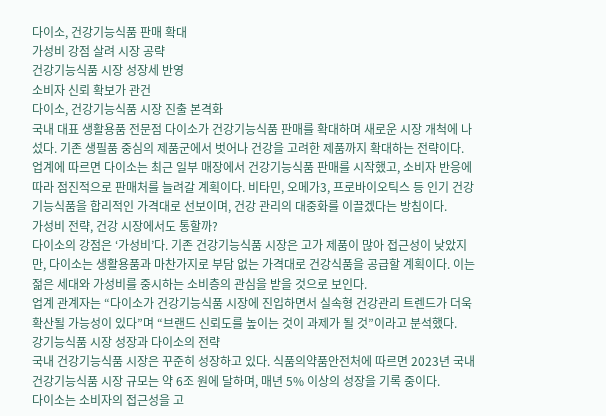다이소, 건강기능식품 판매 확대
가성비 강점 살려 시장 공략
건강기능식품 시장 성장세 반영
소비자 신뢰 확보가 관건
다이소, 건강기능식품 시장 진출 본격화
국내 대표 생활용품 전문점 다이소가 건강기능식품 판매를 확대하며 새로운 시장 개척에 나섰다. 기존 생필품 중심의 제품군에서 벗어나 건강을 고려한 제품까지 확대하는 전략이다.
업계에 따르면 다이소는 최근 일부 매장에서 건강기능식품 판매를 시작했고, 소비자 반응에 따라 점진적으로 판매처를 늘려갈 계획이다. 비타민, 오메가3, 프로바이오틱스 등 인기 건강기능식품을 합리적인 가격대로 선보이며, 건강 관리의 대중화를 이끌겠다는 방침이다.
가성비 전략, 건강 시장에서도 통할까?
다이소의 강점은 ‘가성비’다. 기존 건강기능식품 시장은 고가 제품이 많아 접근성이 낮았지만, 다이소는 생활용품과 마찬가지로 부담 없는 가격대로 건강식품을 공급할 계획이다. 이는 젊은 세대와 가성비를 중시하는 소비층의 관심을 받을 것으로 보인다.
업계 관계자는 “다이소가 건강기능식품 시장에 진입하면서 실속형 건강관리 트렌드가 더욱 확산될 가능성이 있다”며 “브랜드 신뢰도를 높이는 것이 과제가 될 것”이라고 분석했다.
강기능식품 시장 성장과 다이소의 전략
국내 건강기능식품 시장은 꾸준히 성장하고 있다. 식품의약품안전처에 따르면 2023년 국내 건강기능식품 시장 규모는 약 6조 원에 달하며, 매년 5% 이상의 성장을 기록 중이다.
다이소는 소비자의 접근성을 고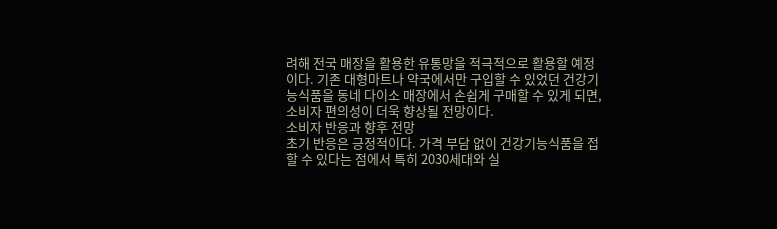려해 전국 매장을 활용한 유통망을 적극적으로 활용할 예정이다. 기존 대형마트나 약국에서만 구입할 수 있었던 건강기능식품을 동네 다이소 매장에서 손쉽게 구매할 수 있게 되면, 소비자 편의성이 더욱 향상될 전망이다.
소비자 반응과 향후 전망
초기 반응은 긍정적이다. 가격 부담 없이 건강기능식품을 접할 수 있다는 점에서 특히 2030세대와 실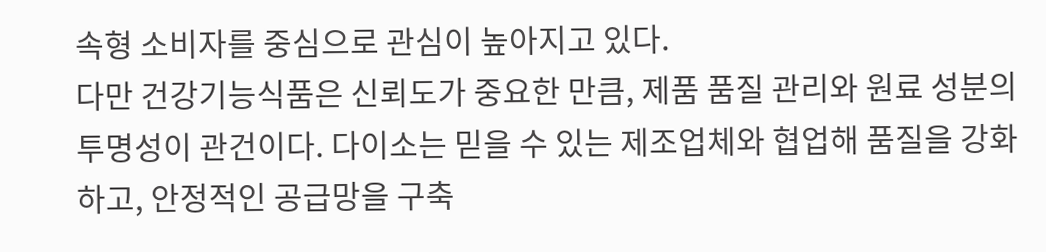속형 소비자를 중심으로 관심이 높아지고 있다.
다만 건강기능식품은 신뢰도가 중요한 만큼, 제품 품질 관리와 원료 성분의 투명성이 관건이다. 다이소는 믿을 수 있는 제조업체와 협업해 품질을 강화하고, 안정적인 공급망을 구축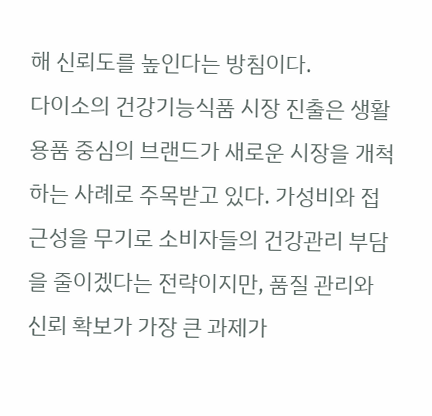해 신뢰도를 높인다는 방침이다.
다이소의 건강기능식품 시장 진출은 생활용품 중심의 브랜드가 새로운 시장을 개척하는 사례로 주목받고 있다. 가성비와 접근성을 무기로 소비자들의 건강관리 부담을 줄이겠다는 전략이지만, 품질 관리와 신뢰 확보가 가장 큰 과제가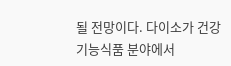될 전망이다. 다이소가 건강기능식품 분야에서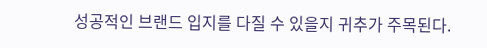성공적인 브랜드 입지를 다질 수 있을지 귀추가 주목된다.